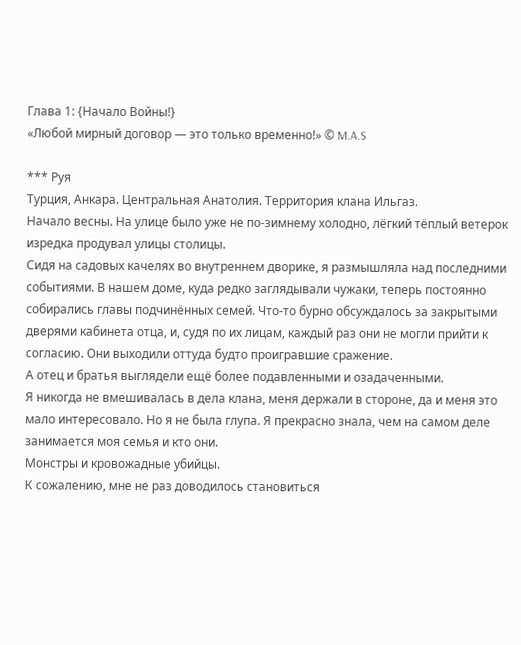Глава 1: {Начало Войны!}
«Любой мирный договор — это только временно!» © M.A.S

*** Руя
Турция, Анкара. Центральная Анатолия. Территория клана Ильгаз.
Начало весны. На улице было уже не по-зимнему холодно, лёгкий тёплый ветерок изредка продувал улицы столицы.
Сидя на садовых качелях во внутреннем дворике, я размышляла над последними событиями. В нашем доме, куда редко заглядывали чужаки, теперь постоянно собирались главы подчинённых семей. Что-то бурно обсуждалось за закрытыми дверями кабинета отца, и, судя по их лицам, каждый раз они не могли прийти к согласию. Они выходили оттуда будто проигравшие сражение.
А отец и братья выглядели ещё более подавленными и озадаченными.
Я никогда не вмешивалась в дела клана, меня держали в стороне, да и меня это мало интересовало. Но я не была глупа. Я прекрасно знала, чем на самом деле занимается моя семья и кто они.
Монстры и кровожадные убийцы.
К сожалению, мне не раз доводилось становиться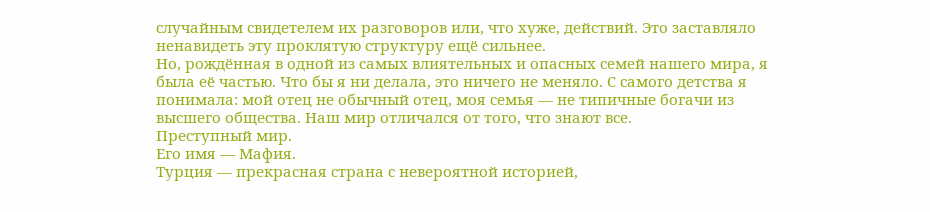случайным свидетелем их разговоров или, что хуже, действий. Это заставляло ненавидеть эту проклятую структуру ещё сильнее.
Но, рождённая в одной из самых влиятельных и опасных семей нашего мира, я была её частью. Что бы я ни делала, это ничего не меняло. С самого детства я понимала: мой отец не обычный отец, моя семья — не типичные богачи из высшего общества. Наш мир отличался от того, что знают все.
Преступный мир.
Его имя — Мафия.
Турция — прекрасная страна с невероятной историей,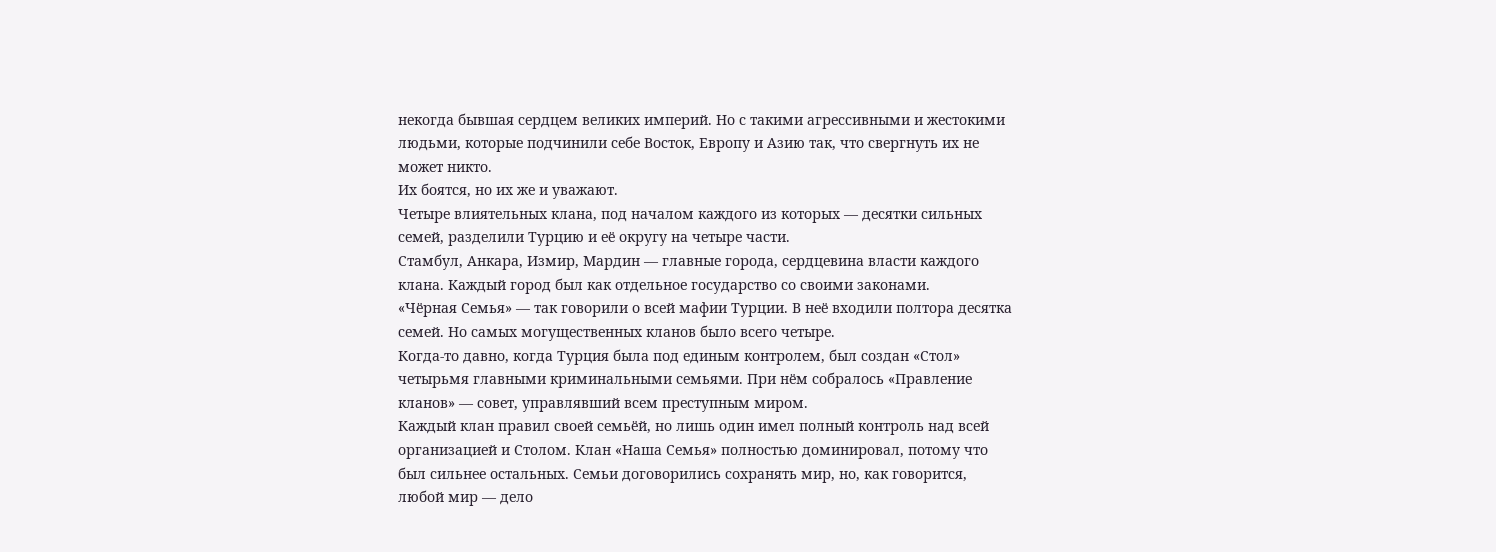некогда бывшая сердцем великих империй. Но с такими агрессивными и жестокими людьми, которые подчинили себе Восток, Европу и Азию так, что свергнуть их не может никто.
Их боятся, но их же и уважают.
Четыре влиятельных клана, под началом каждого из которых — десятки сильных семей, разделили Турцию и её округу на четыре части.
Стамбул, Анкара, Измир, Мардин — главные города, сердцевина власти каждого клана. Каждый город был как отдельное государство со своими законами.
«Чёрная Семья» — так говорили о всей мафии Турции. В неё входили полтора десятка семей. Но самых могущественных кланов было всего четыре.
Когда-то давно, когда Турция была под единым контролем, был создан «Стол» четырьмя главными криминальными семьями. При нём собралось «Правление кланов» — совет, управлявший всем преступным миром.
Каждый клан правил своей семьёй, но лишь один имел полный контроль над всей организацией и Столом. Клан «Наша Семья» полностью доминировал, потому что был сильнее остальных. Семьи договорились сохранять мир, но, как говорится, любой мир — дело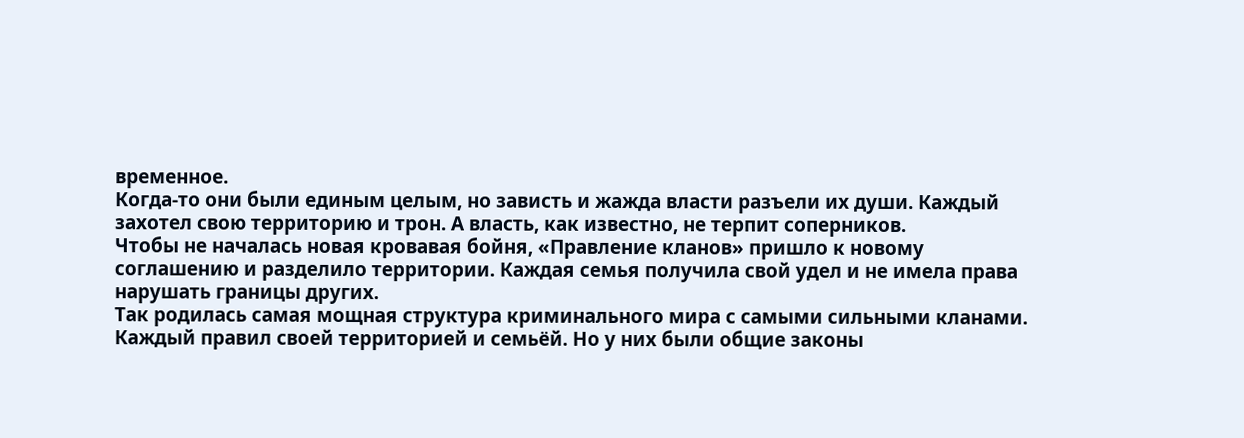временное.
Когда-то они были единым целым, но зависть и жажда власти разъели их души. Каждый захотел свою территорию и трон. А власть, как известно, не терпит соперников.
Чтобы не началась новая кровавая бойня, «Правление кланов» пришло к новому соглашению и разделило территории. Каждая семья получила свой удел и не имела права нарушать границы других.
Так родилась самая мощная структура криминального мира с самыми сильными кланами.
Каждый правил своей территорией и семьёй. Но у них были общие законы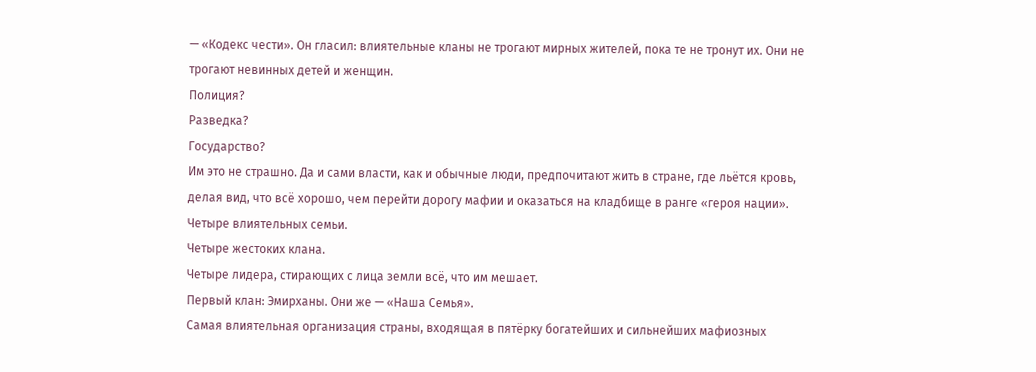— «Кодекс чести». Он гласил: влиятельные кланы не трогают мирных жителей, пока те не тронут их. Они не трогают невинных детей и женщин.
Полиция?
Разведка?
Государство?
Им это не страшно. Да и сами власти, как и обычные люди, предпочитают жить в стране, где льётся кровь, делая вид, что всё хорошо, чем перейти дорогу мафии и оказаться на кладбище в ранге «героя нации».
Четыре влиятельных семьи.
Четыре жестоких клана.
Четыре лидера, стирающих с лица земли всё, что им мешает.
Первый клан: Эмирханы. Они же — «Наша Семья».
Самая влиятельная организация страны, входящая в пятёрку богатейших и сильнейших мафиозных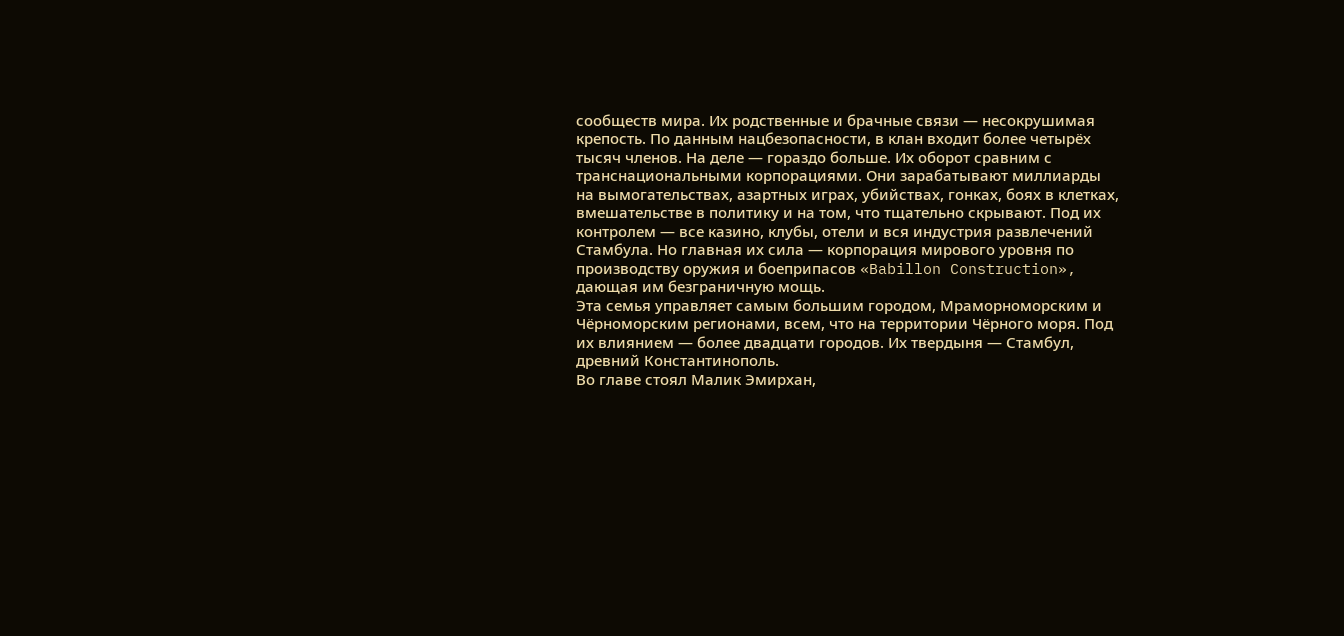сообществ мира. Их родственные и брачные связи — несокрушимая крепость. По данным нацбезопасности, в клан входит более четырёх тысяч членов. На деле — гораздо больше. Их оборот сравним с транснациональными корпорациями. Они зарабатывают миллиарды на вымогательствах, азартных играх, убийствах, гонках, боях в клетках, вмешательстве в политику и на том, что тщательно скрывают. Под их контролем — все казино, клубы, отели и вся индустрия развлечений Стамбула. Но главная их сила — корпорация мирового уровня по производству оружия и боеприпасов «Babillon Construction», дающая им безграничную мощь.
Эта семья управляет самым большим городом, Мраморноморским и Чёрноморским регионами, всем, что на территории Чёрного моря. Под их влиянием — более двадцати городов. Их твердыня — Стамбул, древний Константинополь.
Во главе стоял Малик Эмирхан,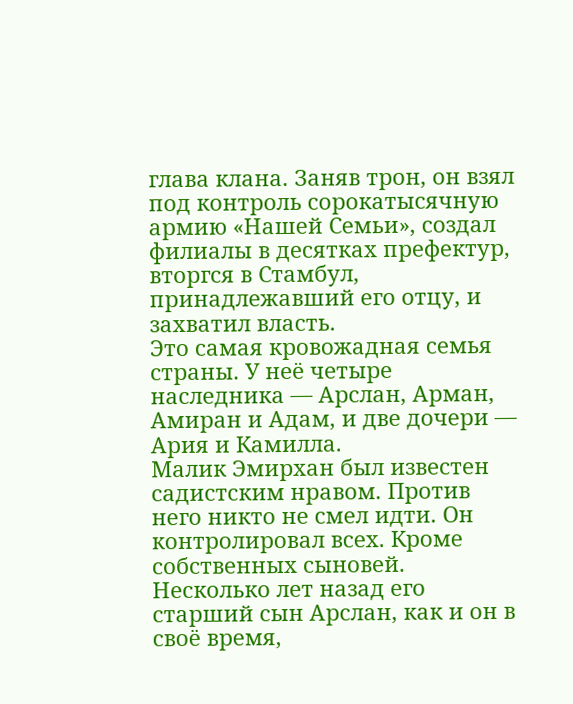глава клана. Заняв трон, он взял под контроль сорокатысячную армию «Нашей Семьи», создал филиалы в десятках префектур, вторгся в Стамбул, принадлежавший его отцу, и захватил власть.
Это самая кровожадная семья страны. У неё четыре наследника — Арслан, Арман, Амиран и Адам, и две дочери — Ария и Камилла.
Малик Эмирхан был известен садистским нравом. Против него никто не смел идти. Он контролировал всех. Кроме собственных сыновей.
Несколько лет назад его старший сын Арслан, как и он в своё время,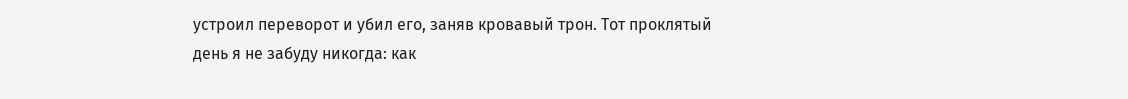устроил переворот и убил его, заняв кровавый трон. Тот проклятый день я не забуду никогда: как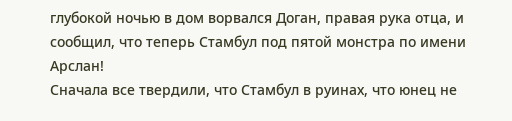глубокой ночью в дом ворвался Доган, правая рука отца, и сообщил, что теперь Стамбул под пятой монстра по имени Арслан!
Сначала все твердили, что Стамбул в руинах, что юнец не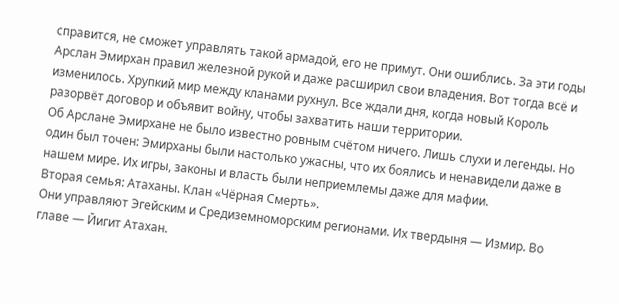справится, не сможет управлять такой армадой, его не примут. Они ошиблись. За эти годы Арслан Эмирхан правил железной рукой и даже расширил свои владения. Вот тогда всё и изменилось. Хрупкий мир между кланами рухнул. Все ждали дня, когда новый Король разорвёт договор и объявит войну, чтобы захватить наши территории.
Об Арслане Эмирхане не было известно ровным счётом ничего. Лишь слухи и легенды. Но один был точен: Эмирханы были настолько ужасны, что их боялись и ненавидели даже в нашем мире. Их игры, законы и власть были неприемлемы даже для мафии.
Вторая семья: Атаханы. Клан «Чёрная Смерть».
Они управляют Эгейским и Средиземноморским регионами. Их твердыня — Измир. Во главе — Йигит Атахан.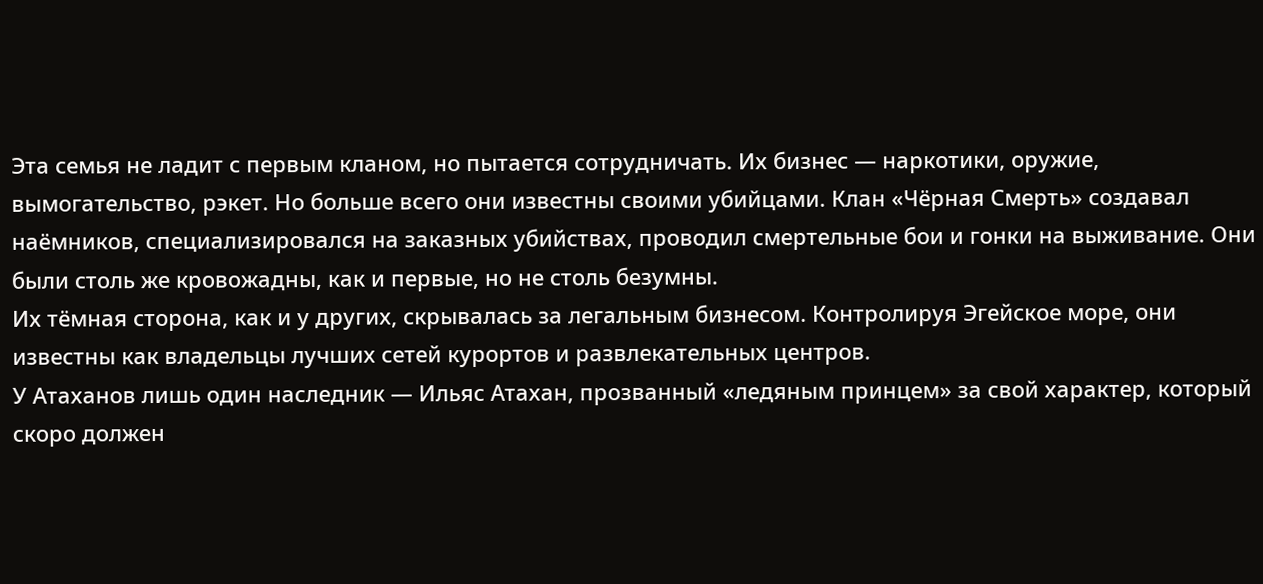Эта семья не ладит с первым кланом, но пытается сотрудничать. Их бизнес — наркотики, оружие, вымогательство, рэкет. Но больше всего они известны своими убийцами. Клан «Чёрная Смерть» создавал наёмников, специализировался на заказных убийствах, проводил смертельные бои и гонки на выживание. Они были столь же кровожадны, как и первые, но не столь безумны.
Их тёмная сторона, как и у других, скрывалась за легальным бизнесом. Контролируя Эгейское море, они известны как владельцы лучших сетей курортов и развлекательных центров.
У Атаханов лишь один наследник — Ильяс Атахан, прозванный «ледяным принцем» за свой характер, который скоро должен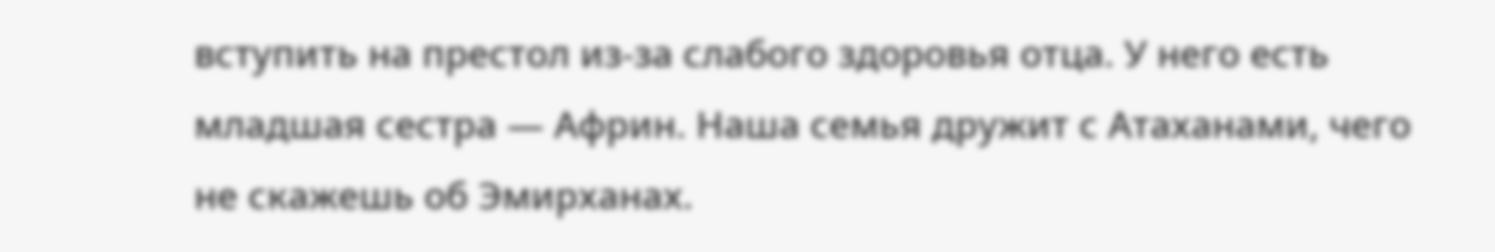вступить на престол из-за слабого здоровья отца. У него есть младшая сестра — Африн. Наша семья дружит с Атаханами, чего не скажешь об Эмирханах.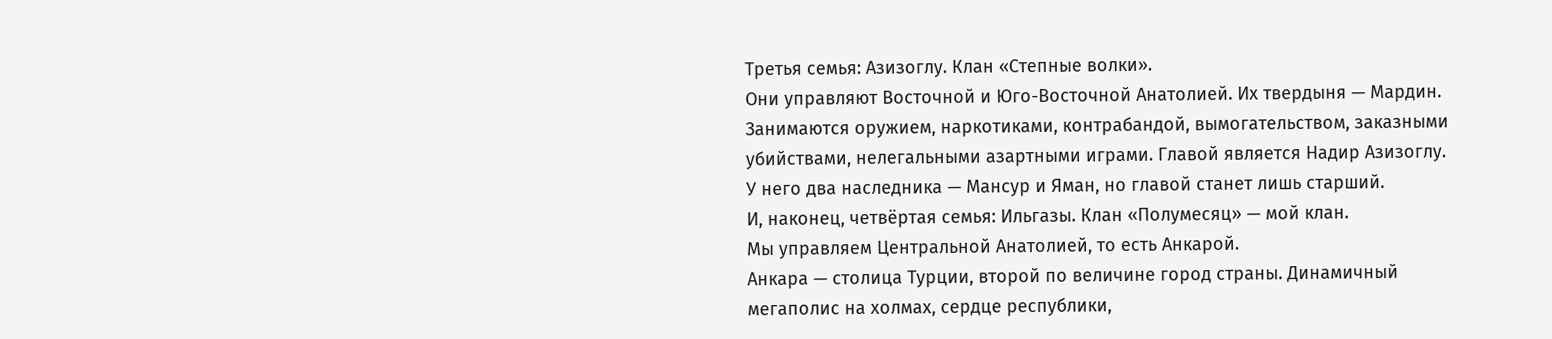Третья семья: Азизоглу. Клан «Степные волки».
Они управляют Восточной и Юго-Восточной Анатолией. Их твердыня — Мардин. Занимаются оружием, наркотиками, контрабандой, вымогательством, заказными убийствами, нелегальными азартными играми. Главой является Надир Азизоглу. У него два наследника — Мансур и Яман, но главой станет лишь старший.
И, наконец, четвёртая семья: Ильгазы. Клан «Полумесяц» — мой клан.
Мы управляем Центральной Анатолией, то есть Анкарой.
Анкара — столица Турции, второй по величине город страны. Динамичный мегаполис на холмах, сердце республики,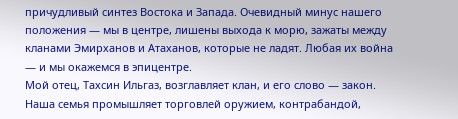причудливый синтез Востока и Запада. Очевидный минус нашего положения — мы в центре, лишены выхода к морю, зажаты между кланами Эмирханов и Атаханов, которые не ладят. Любая их война — и мы окажемся в эпицентре.
Мой отец, Тахсин Ильгаз, возглавляет клан, и его слово — закон. Наша семья промышляет торговлей оружием, контрабандой,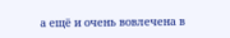а ещё и очень вовлечена в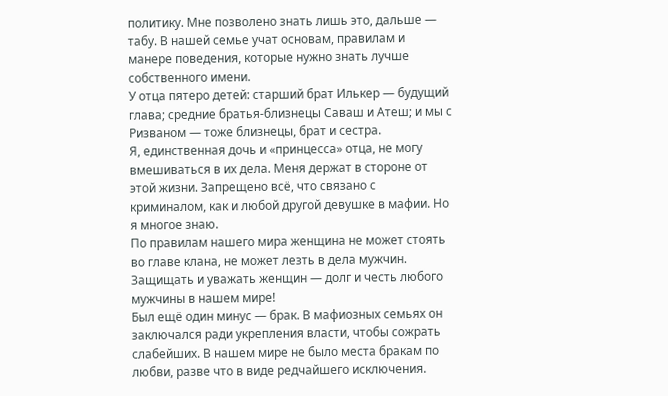политику. Мне позволено знать лишь это, дальше — табу. В нашей семье учат основам, правилам и манере поведения, которые нужно знать лучше собственного имени.
У отца пятеро детей: старший брат Илькер — будущий глава; средние братья-близнецы Саваш и Атеш; и мы с Ризваном — тоже близнецы, брат и сестра.
Я, единственная дочь и «принцесса» отца, не могу вмешиваться в их дела. Меня держат в стороне от этой жизни. Запрещено всё, что связано с криминалом, как и любой другой девушке в мафии. Но я многое знаю.
По правилам нашего мира женщина не может стоять во главе клана, не может лезть в дела мужчин. Защищать и уважать женщин — долг и честь любого мужчины в нашем мире!
Был ещё один минус — брак. В мафиозных семьях он заключался ради укрепления власти, чтобы сожрать слабейших. В нашем мире не было места бракам по любви, разве что в виде редчайшего исключения.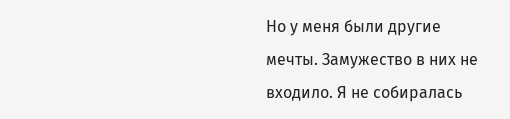Но у меня были другие мечты. Замужество в них не входило. Я не собиралась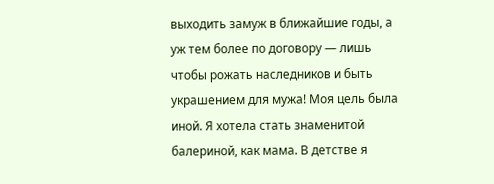выходить замуж в ближайшие годы, а уж тем более по договору — лишь чтобы рожать наследников и быть украшением для мужа! Моя цель была иной. Я хотела стать знаменитой балериной, как мама. В детстве я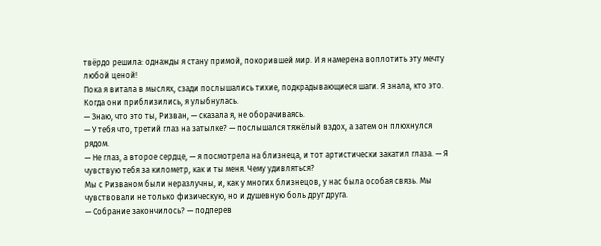твёрдо решила: однажды я стану примой, покорившей мир. И я намерена воплотить эту мечту любой ценой!
Пока я витала в мыслях, сзади послышались тихие, подкрадывающиеся шаги. Я знала, кто это.
Когда они приблизились, я улыбнулась.
— Знаю, что это ты, Ризван, — сказала я, не оборачиваясь.
— У тебя что, третий глаз на затылке? — послышался тяжёлый вздох, а затем он плюхнулся рядом.
— Не глаз, а второе сердце, — я посмотрела на близнеца, и тот артистически закатил глаза. — Я чувствую тебя за километр, как и ты меня. Чему удивляться?
Мы с Ризваном были неразлучны, и, как у многих близнецов, у нас была особая связь. Мы чувствовали не только физическую, но и душевную боль друг друга.
— Собрание закончилось? — подперев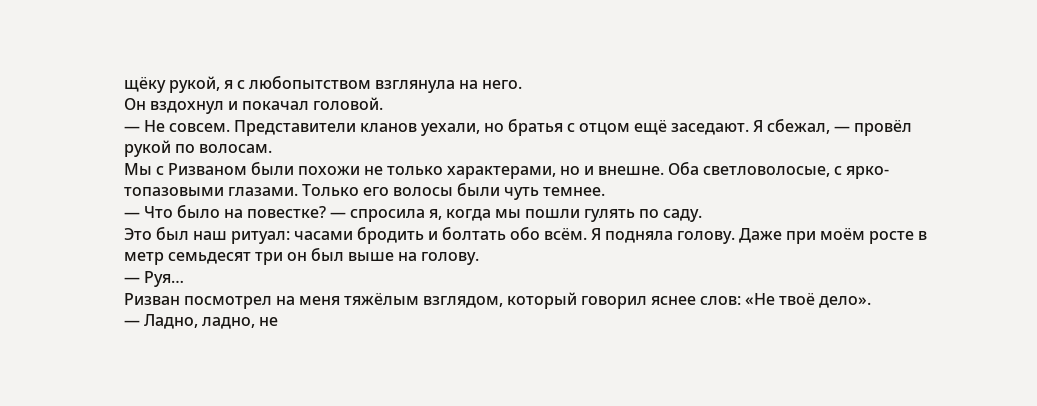щёку рукой, я с любопытством взглянула на него.
Он вздохнул и покачал головой.
— Не совсем. Представители кланов уехали, но братья с отцом ещё заседают. Я сбежал, — провёл рукой по волосам.
Мы с Ризваном были похожи не только характерами, но и внешне. Оба светловолосые, с ярко-топазовыми глазами. Только его волосы были чуть темнее.
— Что было на повестке? — спросила я, когда мы пошли гулять по саду.
Это был наш ритуал: часами бродить и болтать обо всём. Я подняла голову. Даже при моём росте в метр семьдесят три он был выше на голову.
— Руя…
Ризван посмотрел на меня тяжёлым взглядом, который говорил яснее слов: «Не твоё дело».
— Ладно, ладно, не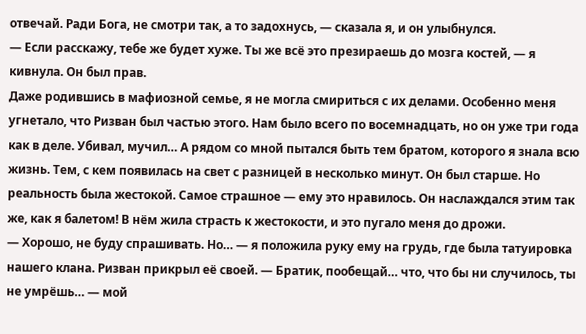отвечай. Ради Бога, не смотри так, а то задохнусь, — сказала я, и он улыбнулся.
— Если расскажу, тебе же будет хуже. Ты же всё это презираешь до мозга костей, — я кивнула. Он был прав.
Даже родившись в мафиозной семье, я не могла смириться с их делами. Особенно меня угнетало, что Ризван был частью этого. Нам было всего по восемнадцать, но он уже три года как в деле. Убивал, мучил… А рядом со мной пытался быть тем братом, которого я знала всю жизнь. Тем, с кем появилась на свет с разницей в несколько минут. Он был старше. Но реальность была жестокой. Самое страшное — ему это нравилось. Он наслаждался этим так же, как я балетом! В нём жила страсть к жестокости, и это пугало меня до дрожи.
— Хорошо, не буду спрашивать. Но… — я положила руку ему на грудь, где была татуировка нашего клана. Ризван прикрыл её своей. — Братик, пообещай… что, что бы ни случилось, ты не умрёшь… — мой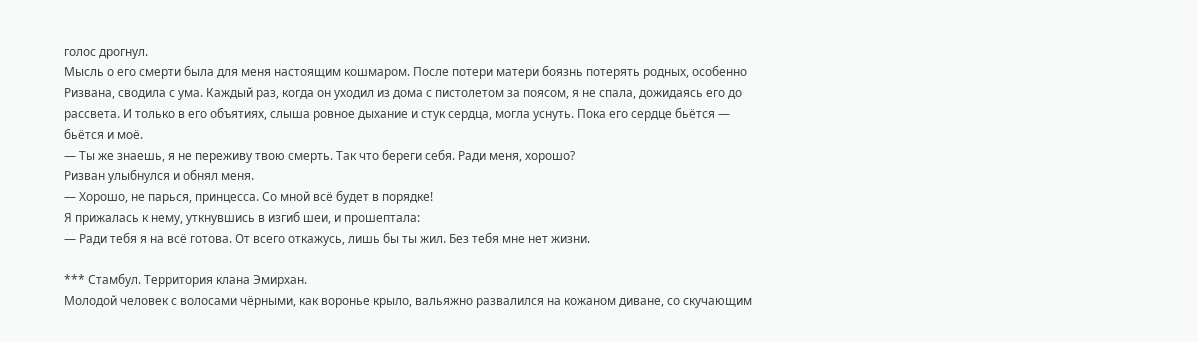голос дрогнул.
Мысль о его смерти была для меня настоящим кошмаром. После потери матери боязнь потерять родных, особенно Ризвана, сводила с ума. Каждый раз, когда он уходил из дома с пистолетом за поясом, я не спала, дожидаясь его до рассвета. И только в его объятиях, слыша ровное дыхание и стук сердца, могла уснуть. Пока его сердце бьётся — бьётся и моё.
— Ты же знаешь, я не переживу твою смерть. Так что береги себя. Ради меня, хорошо?
Ризван улыбнулся и обнял меня.
— Хорошо, не парься, принцесса. Со мной всё будет в порядке!
Я прижалась к нему, уткнувшись в изгиб шеи, и прошептала:
— Ради тебя я на всё готова. От всего откажусь, лишь бы ты жил. Без тебя мне нет жизни.

*** Стамбул. Территория клана Эмирхан.
Молодой человек с волосами чёрными, как воронье крыло, вальяжно развалился на кожаном диване, со скучающим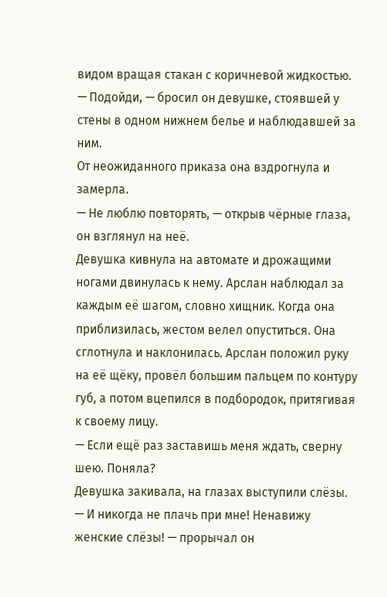видом вращая стакан с коричневой жидкостью.
— Подойди, — бросил он девушке, стоявшей у стены в одном нижнем белье и наблюдавшей за ним.
От неожиданного приказа она вздрогнула и замерла.
— Не люблю повторять, — открыв чёрные глаза, он взглянул на неё.
Девушка кивнула на автомате и дрожащими ногами двинулась к нему. Арслан наблюдал за каждым её шагом, словно хищник. Когда она приблизилась, жестом велел опуститься. Она сглотнула и наклонилась. Арслан положил руку на её щёку, провёл большим пальцем по контуру губ, а потом вцепился в подбородок, притягивая к своему лицу.
— Если ещё раз заставишь меня ждать, сверну шею. Поняла?
Девушка закивала, на глазах выступили слёзы.
— И никогда не плачь при мне! Ненавижу женские слёзы! — прорычал он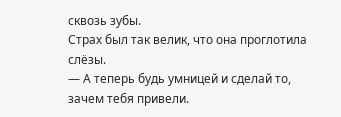сквозь зубы.
Страх был так велик, что она проглотила слёзы.
— А теперь будь умницей и сделай то, зачем тебя привели.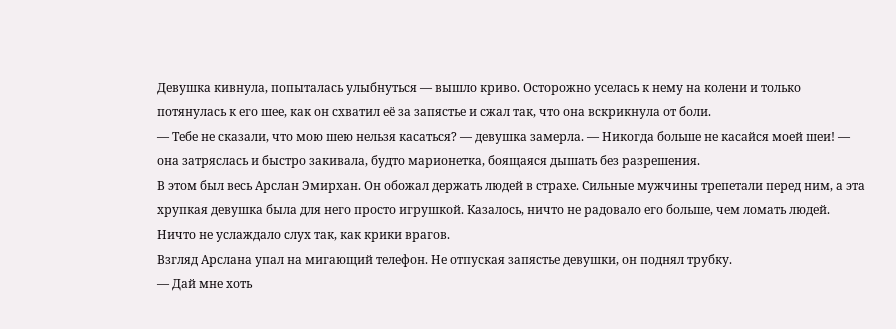Девушка кивнула, попыталась улыбнуться — вышло криво. Осторожно уселась к нему на колени и только потянулась к его шее, как он схватил её за запястье и сжал так, что она вскрикнула от боли.
— Тебе не сказали, что мою шею нельзя касаться? — девушка замерла. — Никогда больше не касайся моей шеи! — она затряслась и быстро закивала, будто марионетка, боящаяся дышать без разрешения.
В этом был весь Арслан Эмирхан. Он обожал держать людей в страхе. Сильные мужчины трепетали перед ним, а эта хрупкая девушка была для него просто игрушкой. Казалось, ничто не радовало его больше, чем ломать людей. Ничто не услаждало слух так, как крики врагов.
Взгляд Арслана упал на мигающий телефон. Не отпуская запястье девушки, он поднял трубку.
— Дай мне хоть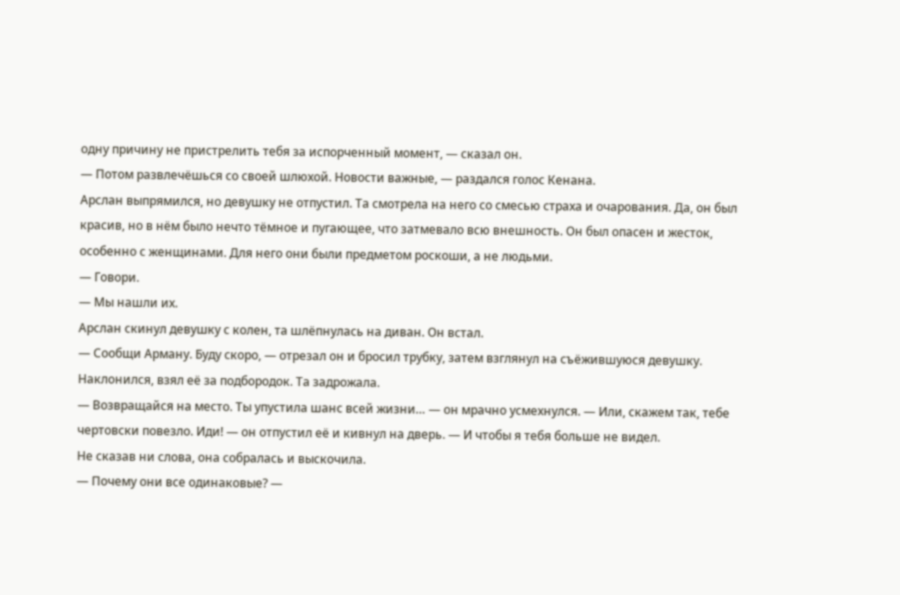одну причину не пристрелить тебя за испорченный момент, — сказал он.
— Потом развлечёшься со своей шлюхой. Новости важные, — раздался голос Кенана.
Арслан выпрямился, но девушку не отпустил. Та смотрела на него со смесью страха и очарования. Да, он был красив, но в нём было нечто тёмное и пугающее, что затмевало всю внешность. Он был опасен и жесток, особенно с женщинами. Для него они были предметом роскоши, а не людьми.
— Говори.
— Мы нашли их.
Арслан скинул девушку с колен, та шлёпнулась на диван. Он встал.
— Сообщи Арману. Буду скоро, — отрезал он и бросил трубку, затем взглянул на съёжившуюся девушку.
Наклонился, взял её за подбородок. Та задрожала.
— Возвращайся на место. Ты упустила шанс всей жизни… — он мрачно усмехнулся. — Или, скажем так, тебе чертовски повезло. Иди! — он отпустил её и кивнул на дверь. — И чтобы я тебя больше не видел.
Не сказав ни слова, она собралась и выскочила.
— Почему они все одинаковые? —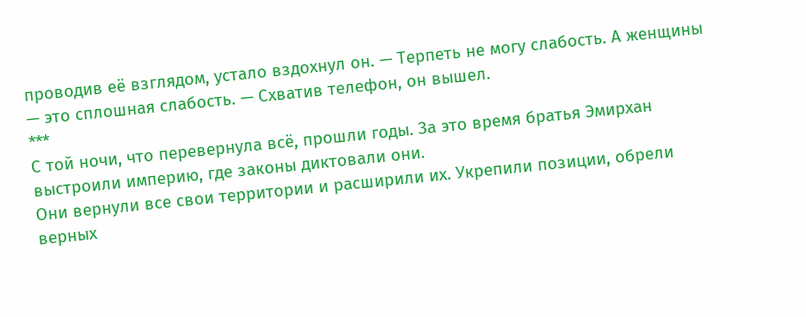проводив её взглядом, устало вздохнул он. — Терпеть не могу слабость. А женщины — это сплошная слабость. — Схватив телефон, он вышел.
***
С той ночи, что перевернула всё, прошли годы. За это время братья Эмирхан выстроили империю, где законы диктовали они.
Они вернули все свои территории и расширили их. Укрепили позиции, обрели верных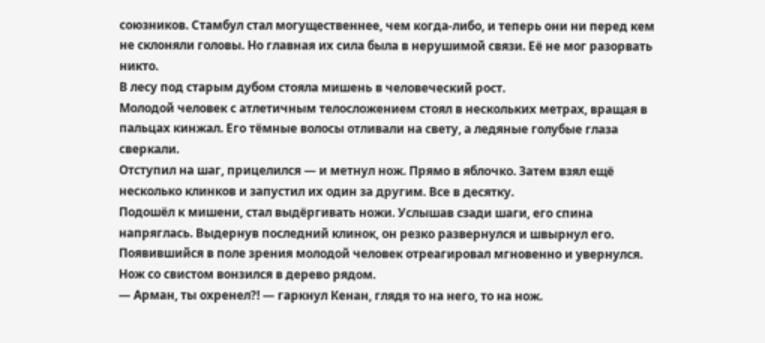союзников. Стамбул стал могущественнее, чем когда-либо, и теперь они ни перед кем не склоняли головы. Но главная их сила была в нерушимой связи. Её не мог разорвать никто.
В лесу под старым дубом стояла мишень в человеческий рост.
Молодой человек с атлетичным телосложением стоял в нескольких метрах, вращая в пальцах кинжал. Его тёмные волосы отливали на свету, а ледяные голубые глаза сверкали.
Отступил на шаг, прицелился — и метнул нож. Прямо в яблочко. Затем взял ещё несколько клинков и запустил их один за другим. Все в десятку.
Подошёл к мишени, стал выдёргивать ножи. Услышав сзади шаги, его спина напряглась. Выдернув последний клинок, он резко развернулся и швырнул его.
Появившийся в поле зрения молодой человек отреагировал мгновенно и увернулся. Нож со свистом вонзился в дерево рядом.
— Арман, ты охренел?! — гаркнул Кенан, глядя то на него, то на нож.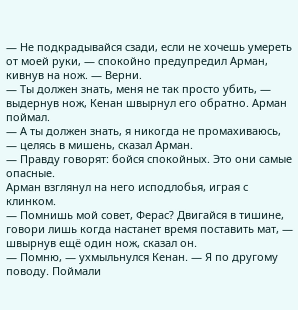— Не подкрадывайся сзади, если не хочешь умереть от моей руки, — спокойно предупредил Арман, кивнув на нож. — Верни.
— Ты должен знать, меня не так просто убить, — выдернув нож, Кенан швырнул его обратно. Арман поймал.
— А ты должен знать, я никогда не промахиваюсь, — целясь в мишень, сказал Арман.
— Правду говорят: бойся спокойных. Это они самые опасные.
Арман взглянул на него исподлобья, играя с клинком.
— Помнишь мой совет, Ферас? Двигайся в тишине, говори лишь когда настанет время поставить мат, — швырнув ещё один нож, сказал он.
— Помню, — ухмыльнулся Кенан. — Я по другому поводу. Поймали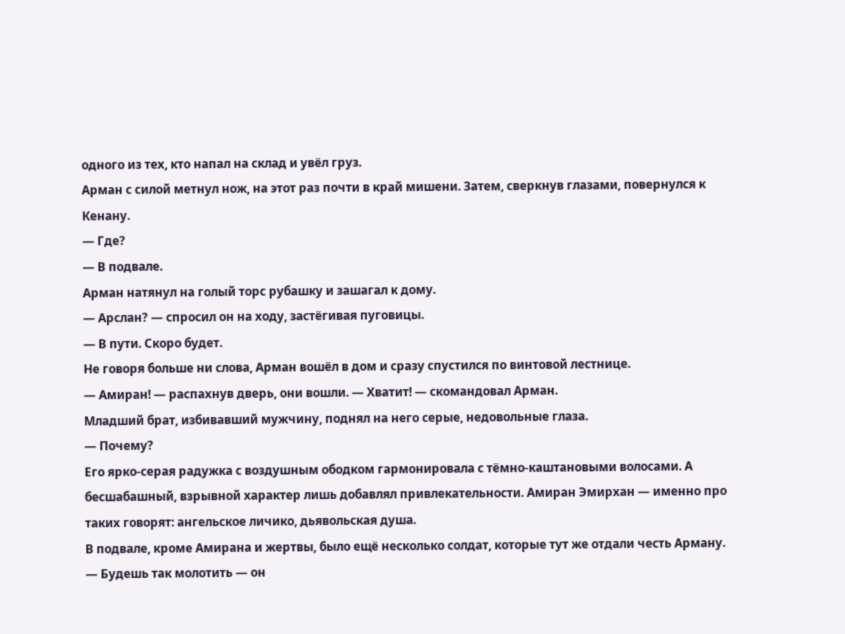одного из тех, кто напал на склад и увёл груз.
Арман с силой метнул нож, на этот раз почти в край мишени. Затем, сверкнув глазами, повернулся к Кенану.
— Где?
— В подвале.
Арман натянул на голый торс рубашку и зашагал к дому.
— Арслан? — спросил он на ходу, застёгивая пуговицы.
— В пути. Скоро будет.
Не говоря больше ни слова, Арман вошёл в дом и сразу спустился по винтовой лестнице.
— Амиран! — распахнув дверь, они вошли. — Хватит! — скомандовал Арман.
Младший брат, избивавший мужчину, поднял на него серые, недовольные глаза.
— Почему?
Его ярко-серая радужка с воздушным ободком гармонировала с тёмно-каштановыми волосами. А бесшабашный, взрывной характер лишь добавлял привлекательности. Амиран Эмирхан — именно про таких говорят: ангельское личико, дьявольская душа.
В подвале, кроме Амирана и жертвы, было ещё несколько солдат, которые тут же отдали честь Арману.
— Будешь так молотить — он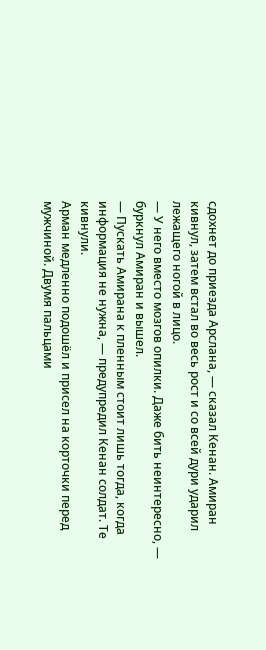сдохнет до приезда Арслана, — сказал Кенан. Амиран кивнул, затем встал во весь рост и со всей дури ударил лежащего ногой в лицо.
— У него вместо мозгов опилки. Даже бить неинтересно, — буркнул Амиран и вышел.
— Пускать Амирана к пленным стоит лишь тогда, когда информация не нужна, — предупредил Кенан солдат. Те кивнули.
Арман медленно подошёл и присел на корточки перед мужчиной. Двумя пальцами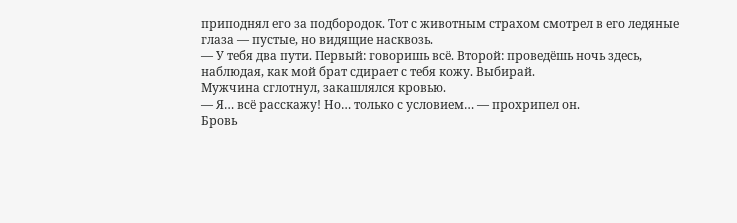приподнял его за подбородок. Тот с животным страхом смотрел в его ледяные глаза — пустые, но видящие насквозь.
— У тебя два пути. Первый: говоришь всё. Второй: проведёшь ночь здесь, наблюдая, как мой брат сдирает с тебя кожу. Выбирай.
Мужчина сглотнул, закашлялся кровью.
— Я… всё расскажу! Но… только с условием… — прохрипел он.
Бровь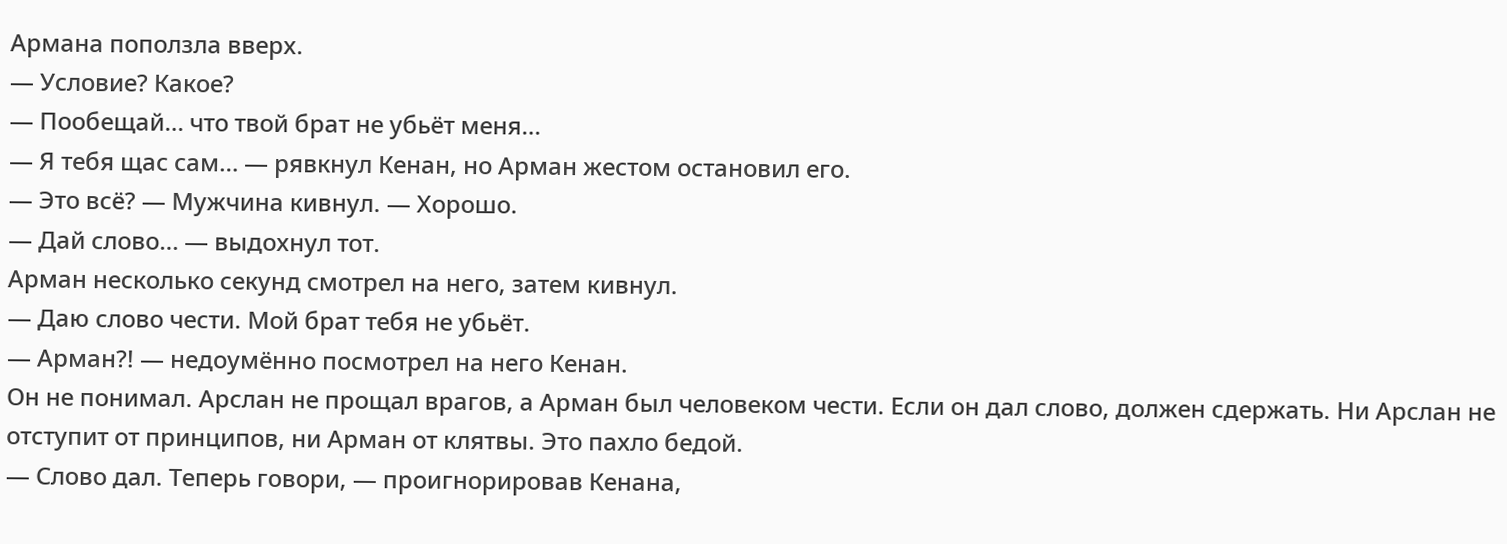Армана поползла вверх.
— Условие? Какое?
— Пообещай… что твой брат не убьёт меня…
— Я тебя щас сам… — рявкнул Кенан, но Арман жестом остановил его.
— Это всё? — Мужчина кивнул. — Хорошо.
— Дай слово… — выдохнул тот.
Арман несколько секунд смотрел на него, затем кивнул.
— Даю слово чести. Мой брат тебя не убьёт.
— Арман?! — недоумённо посмотрел на него Кенан.
Он не понимал. Арслан не прощал врагов, а Арман был человеком чести. Если он дал слово, должен сдержать. Ни Арслан не отступит от принципов, ни Арман от клятвы. Это пахло бедой.
— Слово дал. Теперь говори, — проигнорировав Кенана,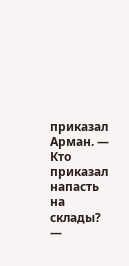приказал Арман. — Кто приказал напасть на склады?
—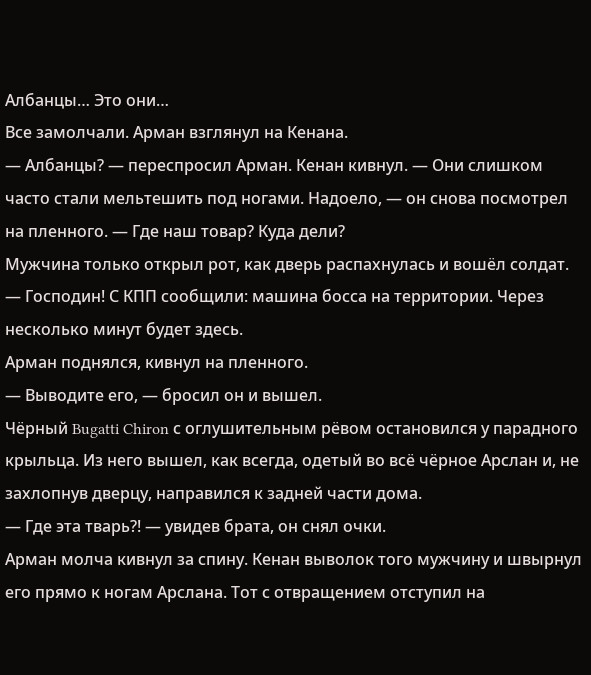Албанцы… Это они…
Все замолчали. Арман взглянул на Кенана.
— Албанцы? — переспросил Арман. Кенан кивнул. — Они слишком часто стали мельтешить под ногами. Надоело, — он снова посмотрел на пленного. — Где наш товар? Куда дели?
Мужчина только открыл рот, как дверь распахнулась и вошёл солдат.
— Господин! С КПП сообщили: машина босса на территории. Через несколько минут будет здесь.
Арман поднялся, кивнул на пленного.
— Выводите его, — бросил он и вышел.
Чёрный Bugatti Chiron с оглушительным рёвом остановился у парадного крыльца. Из него вышел, как всегда, одетый во всё чёрное Арслан и, не захлопнув дверцу, направился к задней части дома.
— Где эта тварь?! — увидев брата, он снял очки.
Арман молча кивнул за спину. Кенан выволок того мужчину и швырнул его прямо к ногам Арслана. Тот с отвращением отступил на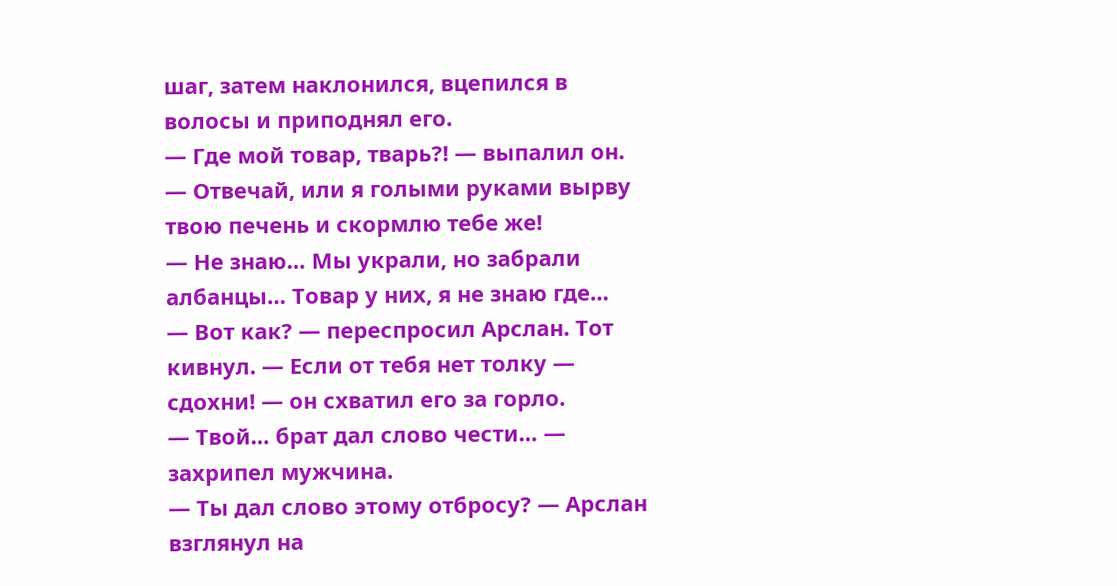шаг, затем наклонился, вцепился в волосы и приподнял его.
— Где мой товар, тварь?! — выпалил он. — Отвечай, или я голыми руками вырву твою печень и скормлю тебе же!
— Не знаю… Мы украли, но забрали албанцы… Товар у них, я не знаю где…
— Вот как? — переспросил Арслан. Тот кивнул. — Если от тебя нет толку — сдохни! — он схватил его за горло.
— Твой… брат дал слово чести… — захрипел мужчина.
— Ты дал слово этому отбросу? — Арслан взглянул на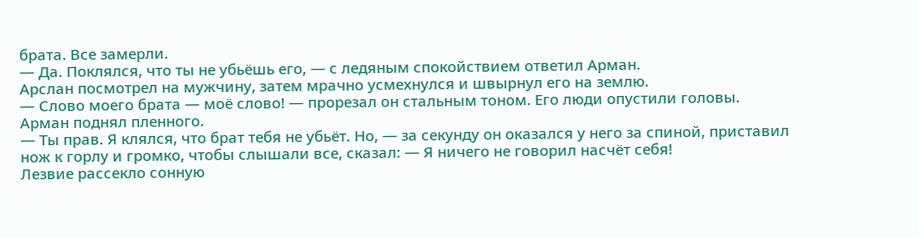брата. Все замерли.
— Да. Поклялся, что ты не убьёшь его, — с ледяным спокойствием ответил Арман.
Арслан посмотрел на мужчину, затем мрачно усмехнулся и швырнул его на землю.
— Слово моего брата — моё слово! — прорезал он стальным тоном. Его люди опустили головы.
Арман поднял пленного.
— Ты прав. Я клялся, что брат тебя не убьёт. Но, — за секунду он оказался у него за спиной, приставил нож к горлу и громко, чтобы слышали все, сказал: — Я ничего не говорил насчёт себя!
Лезвие рассекло сонную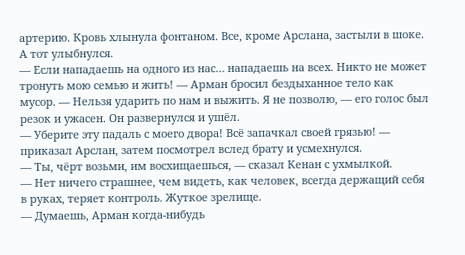артерию. Кровь хлынула фонтаном. Все, кроме Арслана, застыли в шоке. А тот улыбнулся.
— Если нападаешь на одного из нас… нападаешь на всех. Никто не может тронуть мою семью и жить! — Арман бросил бездыханное тело как мусор. — Нельзя ударить по нам и выжить. Я не позволю, — его голос был резок и ужасен. Он развернулся и ушёл.
— Уберите эту падаль с моего двора! Всё запачкал своей грязью! — приказал Арслан, затем посмотрел вслед брату и усмехнулся.
— Ты, чёрт возьми, им восхищаешься, — сказал Кенан с ухмылкой.
— Нет ничего страшнее, чем видеть, как человек, всегда держащий себя в руках, теряет контроль. Жуткое зрелище.
— Думаешь, Арман когда-нибудь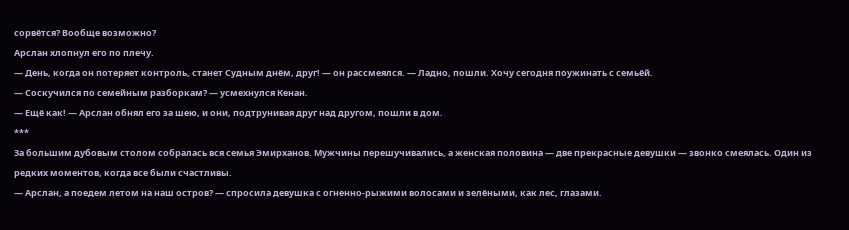сорвётся? Вообще возможно?
Арслан хлопнул его по плечу.
— День, когда он потеряет контроль, станет Судным днём, друг! — он рассмеялся. — Ладно, пошли. Хочу сегодня поужинать с семьёй.
— Соскучился по семейным разборкам? — усмехнулся Кенан.
— Ещё как! — Арслан обнял его за шею, и они, подтрунивая друг над другом, пошли в дом.
***
За большим дубовым столом собралась вся семья Эмирханов. Мужчины перешучивались, а женская половина — две прекрасные девушки — звонко смеялась. Один из редких моментов, когда все были счастливы.
— Арслан, а поедем летом на наш остров? — спросила девушка с огненно-рыжими волосами и зелёными, как лес, глазами.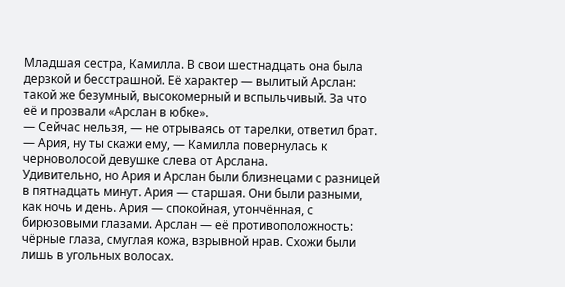Младшая сестра, Камилла. В свои шестнадцать она была дерзкой и бесстрашной. Её характер — вылитый Арслан: такой же безумный, высокомерный и вспыльчивый. За что её и прозвали «Арслан в юбке».
— Сейчас нельзя, — не отрываясь от тарелки, ответил брат.
— Ария, ну ты скажи ему, — Камилла повернулась к черноволосой девушке слева от Арслана.
Удивительно, но Ария и Арслан были близнецами с разницей в пятнадцать минут. Ария — старшая. Они были разными, как ночь и день. Ария — спокойная, утончённая, с бирюзовыми глазами. Арслан — её противоположность: чёрные глаза, смуглая кожа, взрывной нрав. Схожи были лишь в угольных волосах.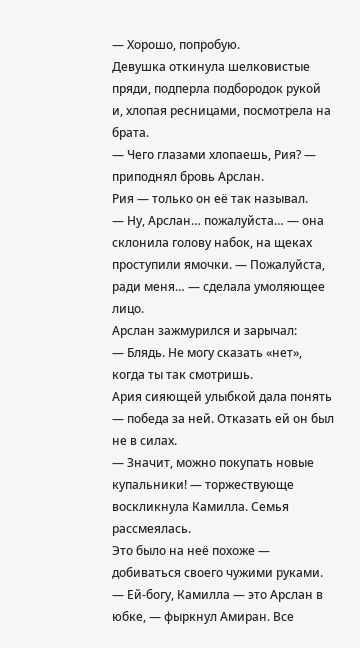— Хорошо, попробую.
Девушка откинула шелковистые пряди, подперла подбородок рукой и, хлопая ресницами, посмотрела на брата.
— Чего глазами хлопаешь, Рия? — приподнял бровь Арслан.
Рия — только он её так называл.
— Ну, Арслан… пожалуйста… — она склонила голову набок, на щеках проступили ямочки. — Пожалуйста, ради меня… — сделала умоляющее лицо.
Арслан зажмурился и зарычал:
— Блядь. Не могу сказать «нет», когда ты так смотришь.
Ария сияющей улыбкой дала понять — победа за ней. Отказать ей он был не в силах.
— Значит, можно покупать новые купальники! — торжествующе воскликнула Камилла. Семья рассмеялась.
Это было на неё похоже — добиваться своего чужими руками.
— Ей-богу, Камилла — это Арслан в юбке, — фыркнул Амиран. Все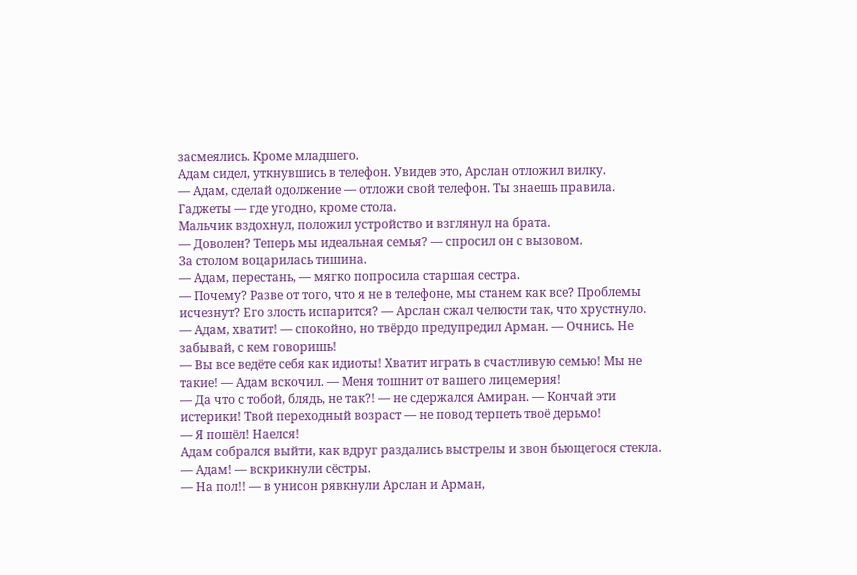засмеялись. Кроме младшего.
Адам сидел, уткнувшись в телефон. Увидев это, Арслан отложил вилку.
— Адам, сделай одолжение — отложи свой телефон. Ты знаешь правила. Гаджеты — где угодно, кроме стола.
Мальчик вздохнул, положил устройство и взглянул на брата.
— Доволен? Теперь мы идеальная семья? — спросил он с вызовом.
За столом воцарилась тишина.
— Адам, перестань, — мягко попросила старшая сестра.
— Почему? Разве от того, что я не в телефоне, мы станем как все? Проблемы исчезнут? Его злость испарится? — Арслан сжал челюсти так, что хрустнуло.
— Адам, хватит! — спокойно, но твёрдо предупредил Арман. — Очнись. Не забывай, с кем говоришь!
— Вы все ведёте себя как идиоты! Хватит играть в счастливую семью! Мы не такие! — Адам вскочил. — Меня тошнит от вашего лицемерия!
— Да что с тобой, блядь, не так?! — не сдержался Амиран. — Кончай эти истерики! Твой переходный возраст — не повод терпеть твоё дерьмо!
— Я пошёл! Наелся!
Адам собрался выйти, как вдруг раздались выстрелы и звон бьющегося стекла.
— Адам! — вскрикнули сёстры.
— На пол!! — в унисон рявкнули Арслан и Арман,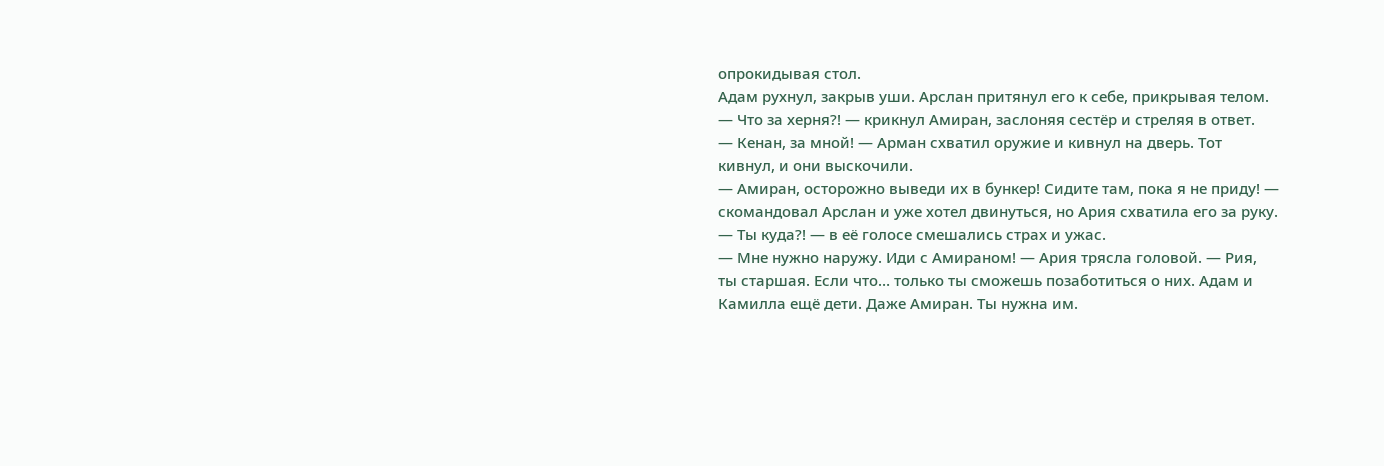опрокидывая стол.
Адам рухнул, закрыв уши. Арслан притянул его к себе, прикрывая телом.
— Что за херня?! — крикнул Амиран, заслоняя сестёр и стреляя в ответ.
— Кенан, за мной! — Арман схватил оружие и кивнул на дверь. Тот кивнул, и они выскочили.
— Амиран, осторожно выведи их в бункер! Сидите там, пока я не приду! — скомандовал Арслан и уже хотел двинуться, но Ария схватила его за руку.
— Ты куда?! — в её голосе смешались страх и ужас.
— Мне нужно наружу. Иди с Амираном! — Ария трясла головой. — Рия, ты старшая. Если что… только ты сможешь позаботиться о них. Адам и Камилла ещё дети. Даже Амиран. Ты нужна им.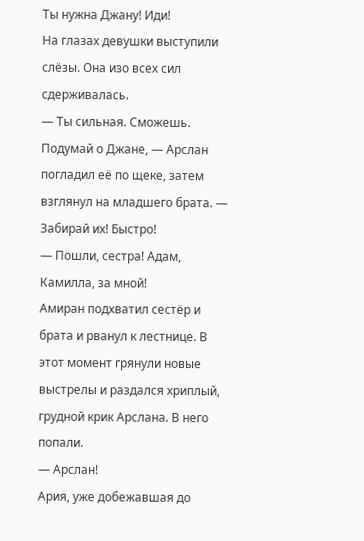Ты нужна Джану! Иди!
На глазах девушки выступили слёзы. Она изо всех сил сдерживалась.
— Ты сильная. Сможешь. Подумай о Джане, — Арслан погладил её по щеке, затем взглянул на младшего брата. — Забирай их! Быстро!
— Пошли, сестра! Адам, Камилла, за мной!
Амиран подхватил сестёр и брата и рванул к лестнице. В этот момент грянули новые выстрелы и раздался хриплый, грудной крик Арслана. В него попали.
— Арслан!
Ария, уже добежавшая до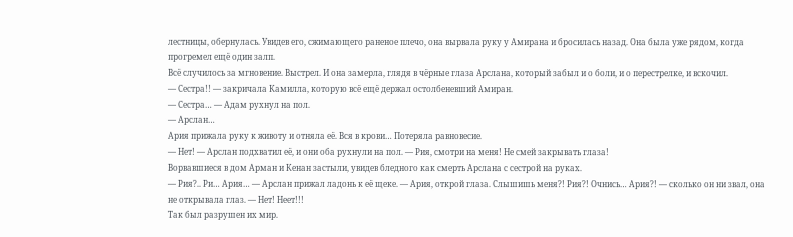лестницы, обернулась. Увидев его, сжимающего раненое плечо, она вырвала руку у Амирана и бросилась назад. Она была уже рядом, когда прогремел ещё один залп.
Всё случилось за мгновение. Выстрел. И она замерла, глядя в чёрные глаза Арслана, который забыл и о боли, и о перестрелке, и вскочил.
— Сестра!! — закричала Камилла, которую всё ещё держал остолбеневший Амиран.
— Сестра… — Адам рухнул на пол.
— Арслан…
Ария прижала руку к животу и отняла её. Вся в крови… Потеряла равновесие.
— Нет! — Арслан подхватил её, и они оба рухнули на пол. — Рия, смотри на меня! Не смей закрывать глаза!
Ворвавшиеся в дом Арман и Кенан застыли, увидев бледного как смерть Арслана с сестрой на руках.
— Рия?.. Ри… Ария… — Арслан прижал ладонь к её щеке. — Ария, открой глаза. Слышишь меня?! Рия?! Очнись… Ария?! — сколько он ни звал, она не открывала глаз. — Нет! Неет!!!
Так был разрушен их мир.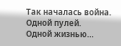Так началась война.
Одной пулей.
Одной жизнью…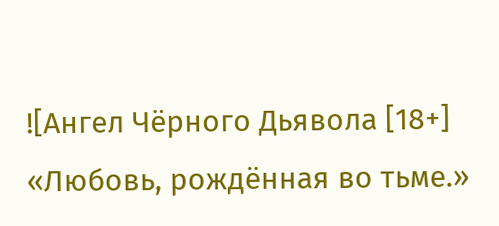![Ангел Чёрного Дьявола [18+] «Любовь, рождённая во тьме.»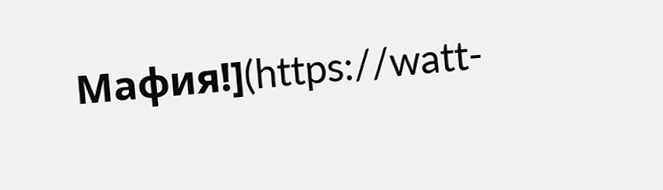Мафия!](https://watt-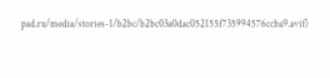pad.ru/media/stories-1/b2bc/b2bc03a0dac052155f735994576ccba9.avif)